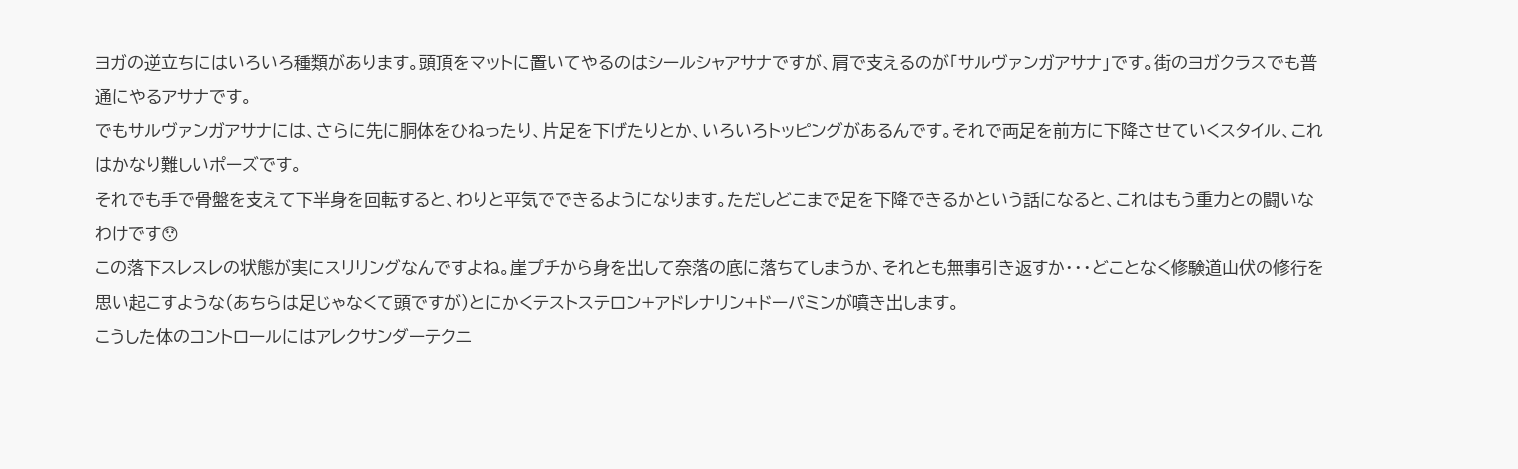ヨガの逆立ちにはいろいろ種類があります。頭頂をマットに置いてやるのはシールシャアサナですが、肩で支えるのが「サルヴァンガアサナ」です。街のヨガクラスでも普通にやるアサナです。
でもサルヴァンガアサナには、さらに先に胴体をひねったり、片足を下げたりとか、いろいろトッピングがあるんです。それで両足を前方に下降させていくスタイル、これはかなり難しいポーズです。
それでも手で骨盤を支えて下半身を回転すると、わりと平気でできるようになります。ただしどこまで足を下降できるかという話になると、これはもう重力との闘いなわけです😯
この落下スレスレの状態が実にスリリングなんですよね。崖プチから身を出して奈落の底に落ちてしまうか、それとも無事引き返すか・・・どことなく修験道山伏の修行を思い起こすような(あちらは足じゃなくて頭ですが)とにかくテストステロン+アドレナリン+ドーパミンが噴き出します。
こうした体のコントロールにはアレクサンダーテクニ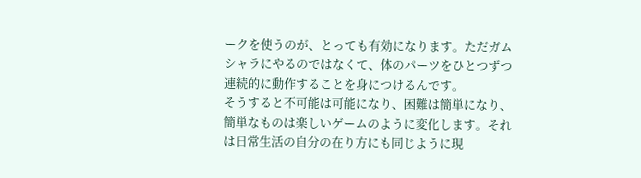ークを使うのが、とっても有効になります。ただガムシャラにやるのではなくて、体のパーツをひとつずつ連続的に動作することを身につけるんです。
そうすると不可能は可能になり、困難は簡単になり、簡単なものは楽しいゲームのように変化します。それは日常生活の自分の在り方にも同じように現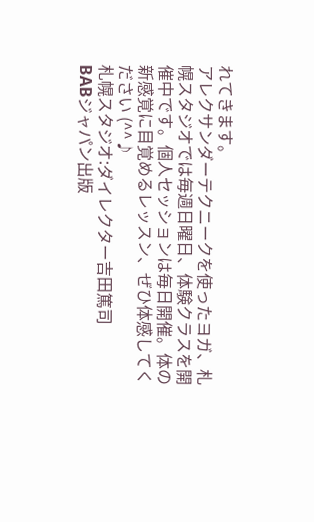れてきます。
アレクサンダーテクニークを使ったヨガ、札幌スタジオでは毎週日曜日、体験クラスを開催中です。個人セッションは毎日開催。体の新感覚に目覚めるレッスン、ぜひ体感してください (^^♪
札幌スタジオ:ダイレクター吉田篤司
BABジャパン出版